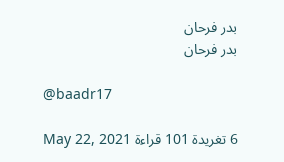بدر فرحان
بدر فرحان

@baadr17

6 تغريدة 101 قراءة May 22, 2021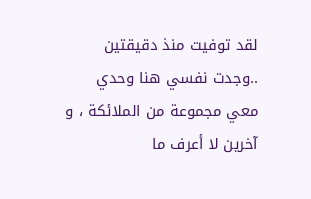لقد توفيت منذ دقيقتين ..وجدت نفسي هنا وحدي معي مجموعة من الملائكة ، و آخرين لا أعرف ما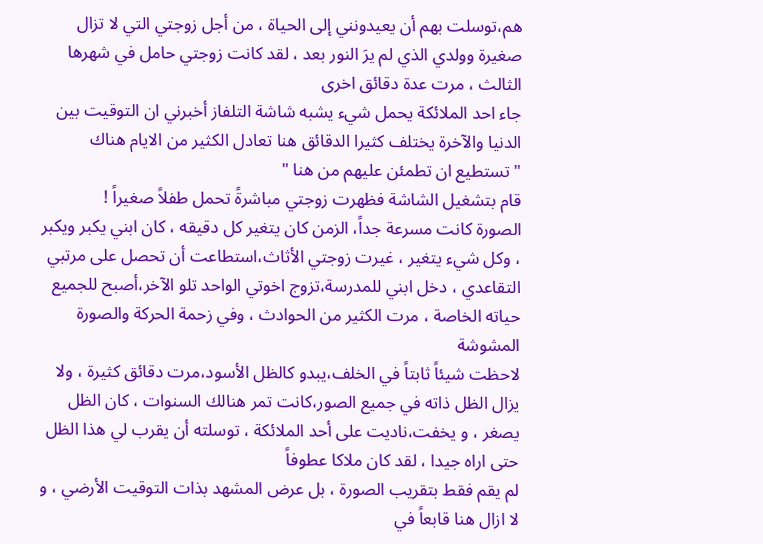هم،توسلت بهم أن يعيدونني إلى الحياة ، من أجل زوجتي التي لا تزال صغيرة وولدي الذي لم يرَ النور بعد ، لقد كانت زوجتي حامل في شهرها الثالث ، مرت عدة دقائق اخرى
جاء احد الملائكة يحمل شيء يشبه شاشة التلفاز أخبرني ان التوقيت بين الدنيا والآخرة يختلف كثيرا الدقائق هنا تعادل الكثير من الايام هناك
" تستطيع ان تطمئن عليهم من هنا "
قام بتشغيل الشاشة فظهرت زوجتي مباشرةً تحمل طفلاً صغيراً !
الصورة كانت مسرعة جداً، الزمن كان يتغير كل دقيقه ، كان ابني يكبر ويكبر ، وكل شيء يتغير ، غيرت زوجتي الأثاث،استطاعت أن تحصل على مرتبي التقاعدي ، دخل ابني للمدرسة،تزوج اخوتي الواحد تلو الآخر،أصبح للجميع حياته الخاصة ، مرت الكثير من الحوادث ، وفي زحمة الحركة والصورة المشوشة
لاحظت شيئاً ثابتاً في الخلف،يبدو كالظل الأسود،مرت دقائق كثيرة ، ولا يزال الظل ذاته في جميع الصور،كانت تمر هنالك السنوات ، كان الظل يصغر ، و يخفت،ناديت على أحد الملائكة ، توسلته أن يقرب لي هذا الظل حتى اراه جيدا ، لقد كان ملاكا عطوفاً
لم يقم فقط بتقريب الصورة ، بل عرض المشهد بذات التوقيت الأرضي ، و لا ازال هنا قابعاً في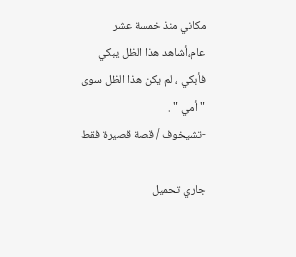مكاني منذ خمسة عشر عام،أشاهد هذا الظل يبكي فأبكي ، لم يكن هذا الظل سوى "أمي " .
-تشيخوف / قصة قصيرة فقط

جاري تحميل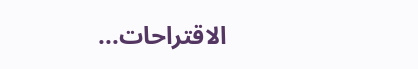الاقتراحات...